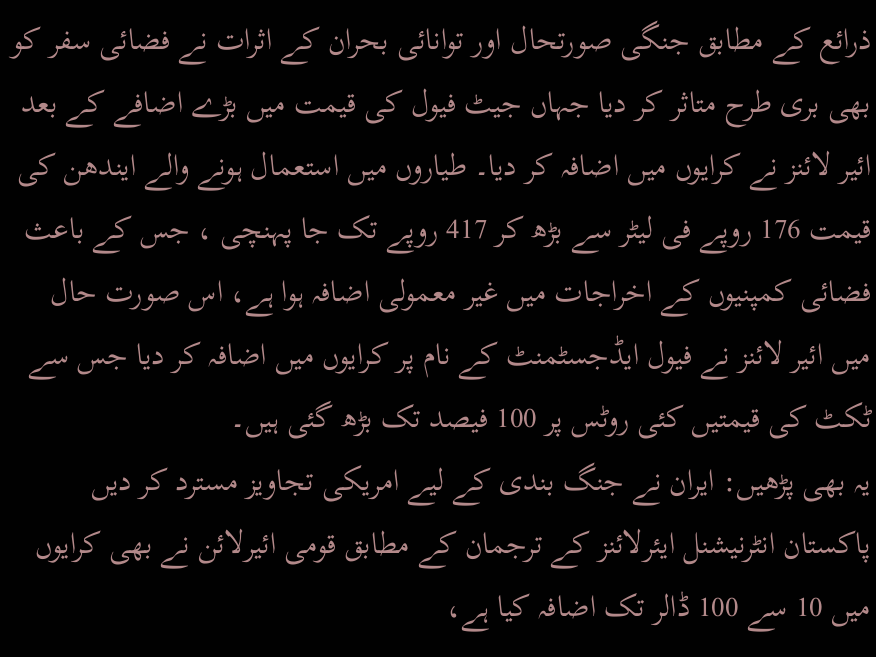ذرائع کے مطابق جنگی صورتحال اور توانائی بحران کے اثرات نے فضائی سفر کو بھی بری طرح متاثر کر دیا جہاں جیٹ فیول کی قیمت میں بڑے اضافے کے بعد ائیر لائنز نے کرایوں میں اضافہ کر دیا۔ طیاروں میں استعمال ہونے والے ایندھن کی قیمت 176 روپے فی لیٹر سے بڑھ کر 417 روپے تک جا پہنچی ، جس کے باعث فضائی کمپنیوں کے اخراجات میں غیر معمولی اضافہ ہوا ہے، اس صورت حال میں ائیر لائنز نے فیول ایڈجسٹمنٹ کے نام پر کرایوں میں اضافہ کر دیا جس سے ٹکٹ کی قیمتیں کئی روٹس پر 100 فیصد تک بڑھ گئی ہیں۔
یہ بھی پڑھیں: ایران نے جنگ بندی کے لیے امریکی تجاویز مسترد کر دیں
پاکستان انٹرنیشنل ایئرلائنز کے ترجمان کے مطابق قومی ائیرلائن نے بھی کرایوں میں 10 سے 100 ڈالر تک اضافہ کیا ہے،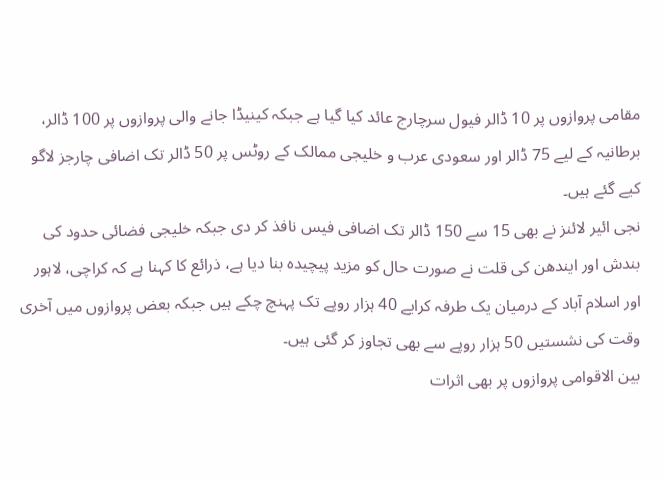مقامی پروازوں پر 10 ڈالر فیول سرچارج عائد کیا گیا ہے جبکہ کینیڈا جانے والی پروازوں پر 100 ڈالر، برطانیہ کے لیے 75 ڈالر اور سعودی عرب و خلیجی ممالک کے روٹس پر 50 ڈالر تک اضافی چارجز لاگو کیے گئے ہیں۔
نجی ائیر لائنز نے بھی 15 سے 150 ڈالر تک اضافی فیس نافذ کر دی جبکہ خلیجی فضائی حدود کی بندش اور ایندھن کی قلت نے صورت حال کو مزید پیچیدہ بنا دیا ہے، ذرائع کا کہنا ہے کہ کراچی، لاہور اور اسلام آباد کے درمیان یک طرفہ کرایے 40 ہزار روپے تک پہنچ چکے ہیں جبکہ بعض پروازوں میں آخری وقت کی نشستیں 50 ہزار روپے سے بھی تجاوز کر گئی ہیں۔
بین الاقوامی پروازوں پر بھی اثرات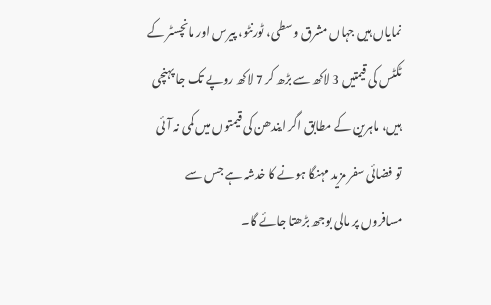نمایاں ہیں جہاں مشرق وسطی، ٹورنٹو، پیرس اور مانچسٹر کے ٹکٹس کی قیمتیں 3 لاکھ سے بڑھ کر 7 لاکھ روپے تک جا پہنچی ہیں، ماہرین کے مطابق اگر ایندھن کی قیمتوں میں کمی نہ آئی تو فضائی سفر مزید مہنگا ہونے کا خدشہ ہے جس سے مسافروں پر مالی بوجھ بڑھتا جائے گا۔